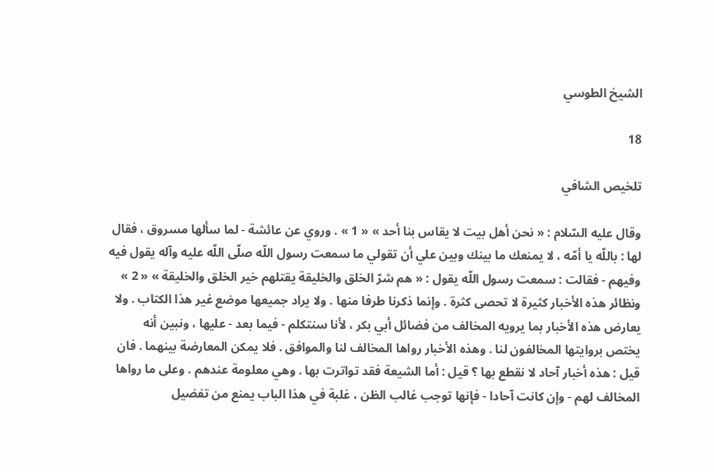الشيخ الطوسي

18

تلخيص الشافي

وقال عليه السّلام : « نحن أهل بيت لا يقاس بنا أحد » « 1 » . وروي عن عائشة - لما سألها مسروق ، فقال لها : باللّه يا أمّه ، لا يمنعك ما بينك وبين علي أن تقولي ما سمعت رسول اللّه صلّى اللّه عليه وآله يقول فيه وفيهم - فقالت : سمعت رسول اللّه يقول : « هم شرّ الخلق والخليقة يقتلهم خير الخلق والخليقة » « 2 » ونظائر هذه الأخبار كثيرة لا تحصى كثرة . وإنما ذكرنا طرفا منها . ولا يراد جميعها موضع غير هذا الكتاب . ولا يعارض هذه الأخبار بما يرويه المخالف من فضائل أبي بكر ، لأنا سنتكلم - فيما بعد - عليها ، ونبين أنه يختص بروايتها المخالفون لنا . وهذه الأخبار رواها المخالف لنا والموافق . فلا يمكن المعارضة بينهما . فان قيل : هذه أخبار آحاد لا نقطع بها ؟ قيل : أما الشيعة فقد تواترت بها . وهي معلومة عندهم . وعلى ما رواها المخالف لهم - وإن كانت آحادا - فإنها توجب غالب الظن ، غلبة في هذا الباب يمنع من تفضيل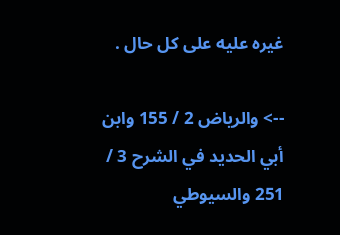غيره عليه على كل حال .

--> والرياض 2 / 155 وابن أبي الحديد في الشرح 3 / 251 والسيوطي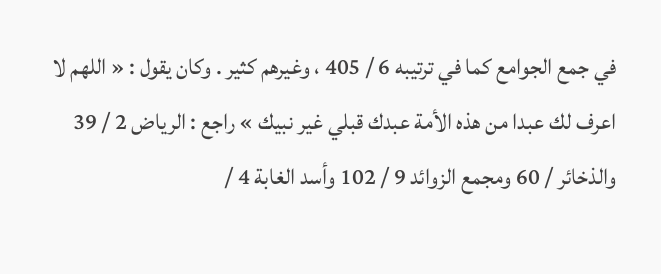في جمع الجوامع كما في ترتيبه 6 / 405 ، وغيرهم كثير . وكان يقول : « اللهم لا اعرف لك عبدا من هذه الأمة عبدك قبلي غير نبيك » راجع : الرياض 2 / 39 والذخائر / 60 ومجمع الزوائد 9 / 102 وأسد الغابة 4 /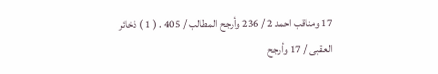17 ومناقب احمد 2 / 236 وأرجح المطالب / 405 . ( 1 ) ذخائر العقبى / 17 وأرجح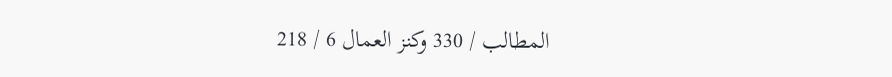المطالب / 330 وكنز العمال 6 / 218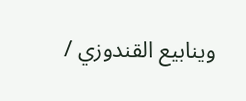وينابيع القندوزي /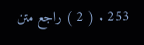253 . ( 2 ) راجع متن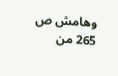وهامش ص 265 من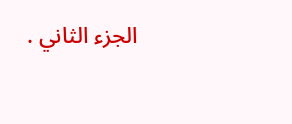الجزء الثاني .